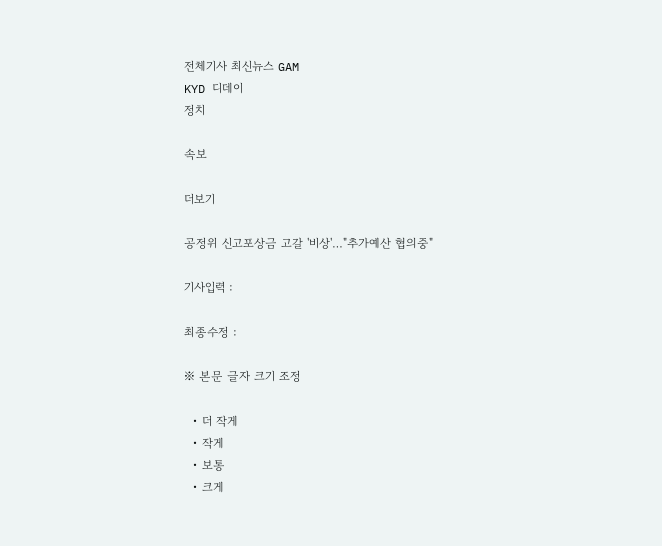전체기사 최신뉴스 GAM
KYD 디데이
정치

속보

더보기

공정위 신고포상금 고갈 '비상'…"추가예산 협의중"

기사입력 :

최종수정 :

※ 본문 글자 크기 조정

  • 더 작게
  • 작게
  • 보통
  • 크게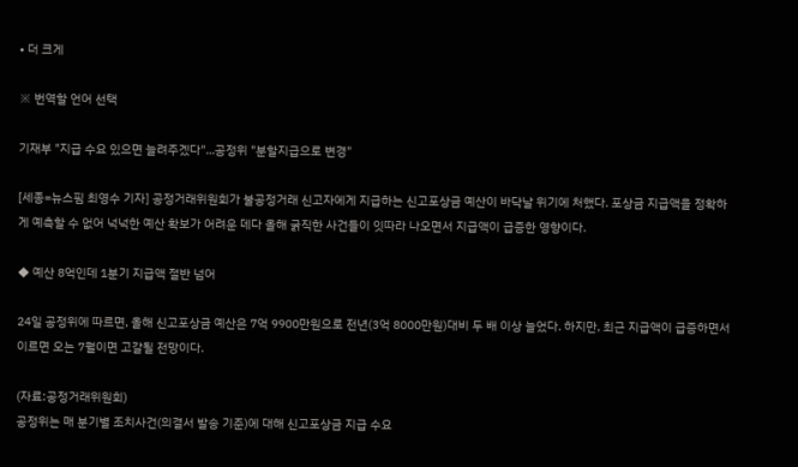• 더 크게

※ 번역할 언어 선택

기재부 "지급 수요 있으면 늘려주겠다"...공정위 "분할지급으로 변경"

[세종=뉴스핌 최영수 기자] 공정거래위원회가 불공정거래 신고자에게 지급하는 신고포상금 예산이 바닥날 위기에 처했다. 포상금 지급액을 정확하게 예측할 수 없어 넉넉한 예산 확보가 어려운 데다 올해 굵직한 사건들이 잇따라 나오면서 지급액이 급증한 영향이다.

◆ 예산 8억인데 1분기 지급액 절반 넘어

24일 공정위에 따르면, 올해 신고포상금 예산은 7억 9900만원으로 전년(3억 8000만원)대비 두 배 이상 늘었다. 하지만, 최근 지급액이 급증하면서 이르면 오는 7월이면 고갈될 전망이다.

(자료:공정거래위원회)
공정위는 매 분기별 조치사건(의결서 발송 기준)에 대해 신고포상금 지급 수요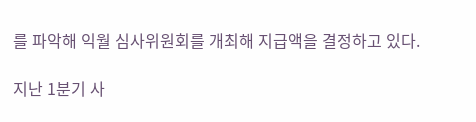를 파악해 익월 심사위원회를 개최해 지급액을 결정하고 있다.

지난 1분기 사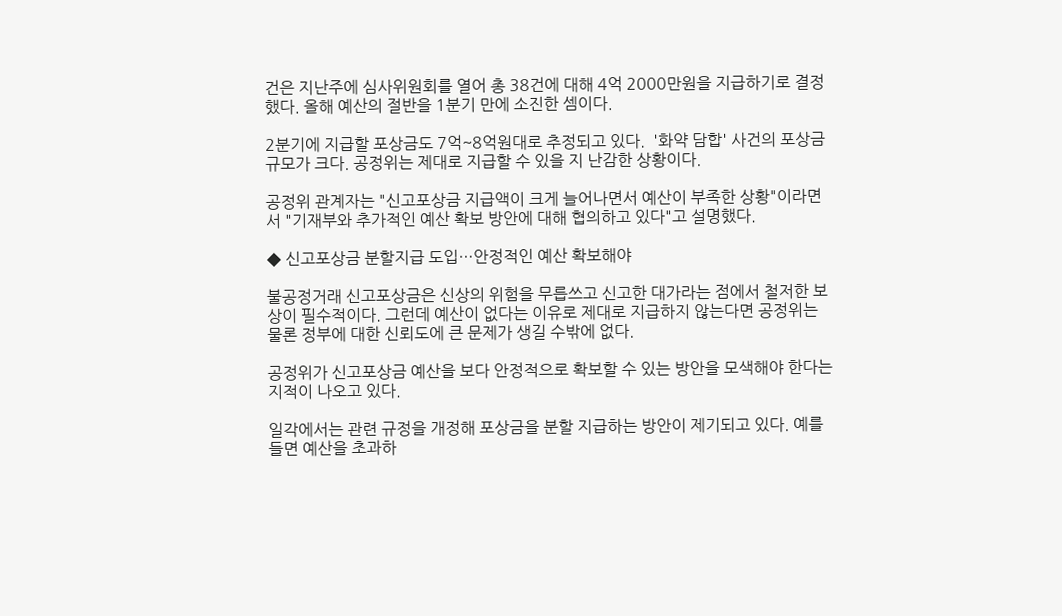건은 지난주에 심사위원회를 열어 총 38건에 대해 4억 2000만원을 지급하기로 결정했다. 올해 예산의 절반을 1분기 만에 소진한 셈이다.

2분기에 지급할 포상금도 7억~8억원대로 추정되고 있다.  '화약 담합' 사건의 포상금 규모가 크다. 공정위는 제대로 지급할 수 있을 지 난감한 상황이다.

공정위 관계자는 "신고포상금 지급액이 크게 늘어나면서 예산이 부족한 상황"이라면서 "기재부와 추가적인 예산 확보 방안에 대해 협의하고 있다"고 설명했다.

◆ 신고포상금 분할지급 도입…안정적인 예산 확보해야

불공정거래 신고포상금은 신상의 위험을 무릅쓰고 신고한 대가라는 점에서 철저한 보상이 필수적이다. 그런데 예산이 없다는 이유로 제대로 지급하지 않는다면 공정위는 물론 정부에 대한 신뢰도에 큰 문제가 생길 수밖에 없다.

공정위가 신고포상금 예산을 보다 안정적으로 확보할 수 있는 방안을 모색해야 한다는 지적이 나오고 있다.

일각에서는 관련 규정을 개정해 포상금을 분할 지급하는 방안이 제기되고 있다. 예를 들면 예산을 초과하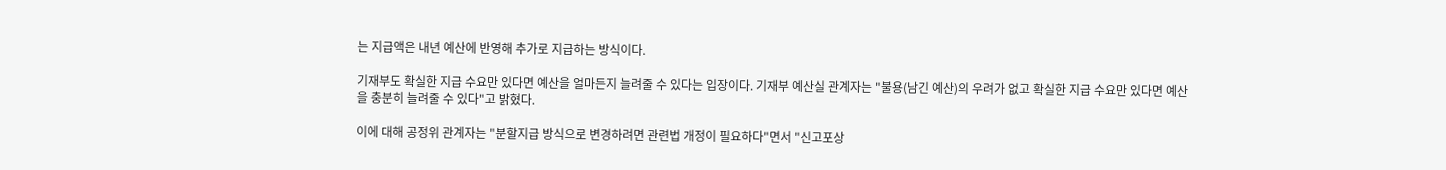는 지급액은 내년 예산에 반영해 추가로 지급하는 방식이다.

기재부도 확실한 지급 수요만 있다면 예산을 얼마든지 늘려줄 수 있다는 입장이다. 기재부 예산실 관계자는 "불용(남긴 예산)의 우려가 없고 확실한 지급 수요만 있다면 예산을 충분히 늘려줄 수 있다"고 밝혔다.

이에 대해 공정위 관계자는 "분할지급 방식으로 변경하려면 관련법 개정이 필요하다"면서 "신고포상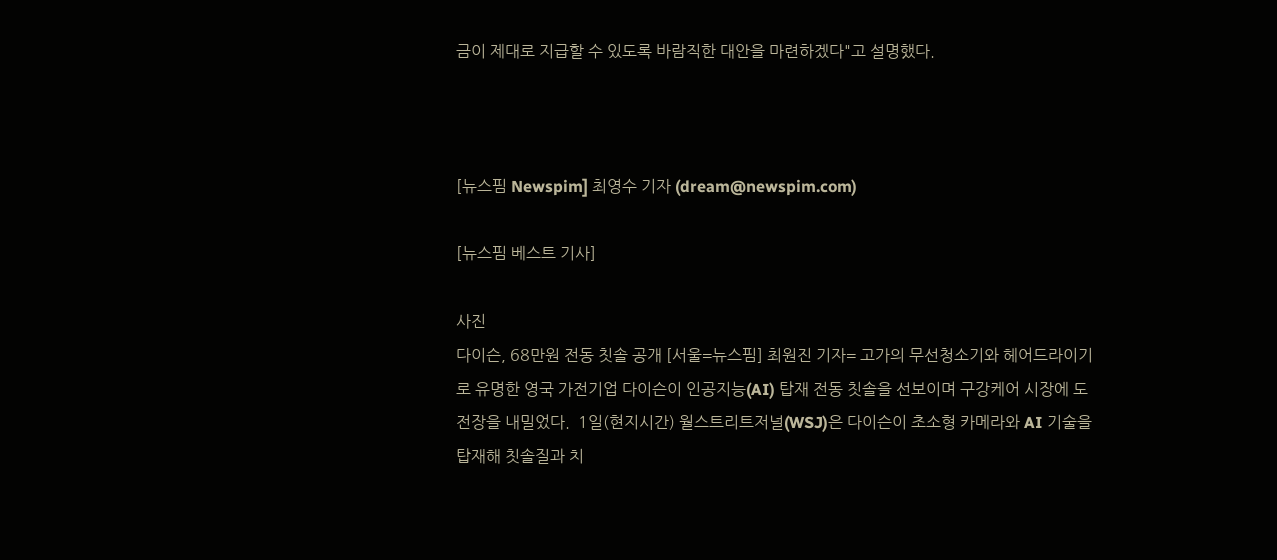금이 제대로 지급할 수 있도록 바람직한 대안을 마련하겠다"고 설명했다.



[뉴스핌 Newspim] 최영수 기자 (dream@newspim.com)

[뉴스핌 베스트 기사]

사진
다이슨, 68만원 전동 칫솔 공개 [서울=뉴스핌] 최원진 기자= 고가의 무선청소기와 헤어드라이기로 유명한 영국 가전기업 다이슨이 인공지능(AI) 탑재 전동 칫솔을 선보이며 구강케어 시장에 도전장을 내밀었다.  1일(현지시간) 월스트리트저널(WSJ)은 다이슨이 초소형 카메라와 AI 기술을 탑재해 칫솔질과 치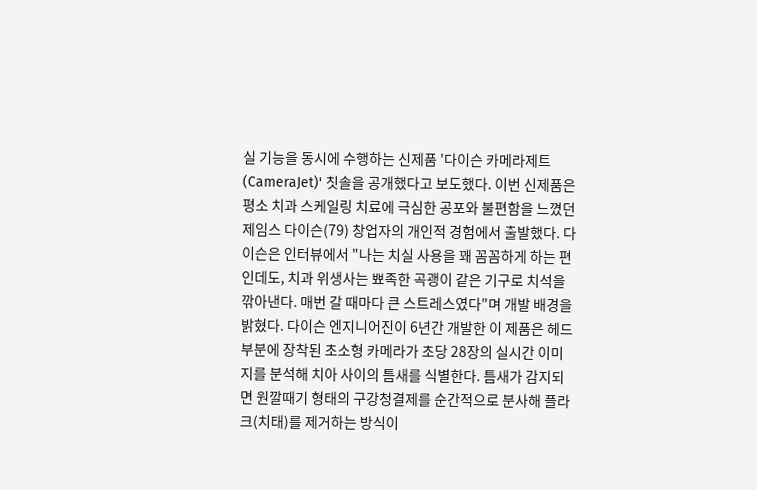실 기능을 동시에 수행하는 신제품 '다이슨 카메라제트(CameraJet)' 칫솔을 공개했다고 보도했다. 이번 신제품은 평소 치과 스케일링 치료에 극심한 공포와 불편함을 느꼈던 제임스 다이슨(79) 창업자의 개인적 경험에서 출발했다. 다이슨은 인터뷰에서 "나는 치실 사용을 꽤 꼼꼼하게 하는 편인데도, 치과 위생사는 뾰족한 곡괭이 같은 기구로 치석을 깎아낸다. 매번 갈 때마다 큰 스트레스였다"며 개발 배경을 밝혔다. 다이슨 엔지니어진이 6년간 개발한 이 제품은 헤드 부분에 장착된 초소형 카메라가 초당 28장의 실시간 이미지를 분석해 치아 사이의 틈새를 식별한다. 틈새가 감지되면 원깔때기 형태의 구강청결제를 순간적으로 분사해 플라크(치태)를 제거하는 방식이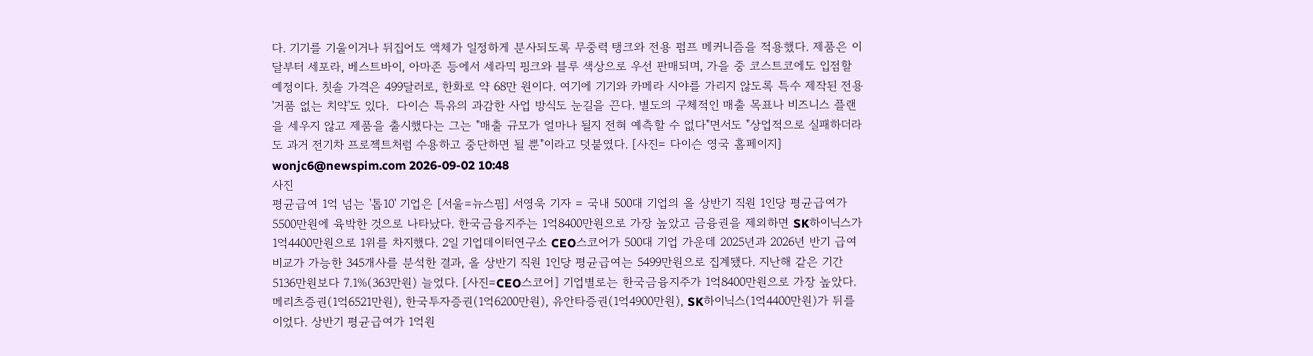다. 기기를 기울이거나 뒤집어도 액체가 일정하게 분사되도록 무중력 탱크와 전용 펌프 메커니즘을 적용했다. 제품은 이달부터 세포라, 베스트바이, 아마존 등에서 세라믹 핑크와 블루 색상으로 우선 판매되며, 가을 중 코스트코에도 입점할 예정이다. 칫솔 가격은 499달러로, 한화로 약 68만 원이다. 여기에 기기와 카메라 시야를 가리지 않도록 특수 제작된 전용 '거품 없는 치약'도 있다.  다이슨 특유의 과감한 사업 방식도 눈길을 끈다. 별도의 구체적인 매출 목표나 비즈니스 플랜을 세우지 않고 제품을 출시했다는 그는 "매출 규모가 얼마나 될지 전혀 예측할 수 없다"면서도 "상업적으로 실패하더라도 과거 전기차 프로젝트처럼 수용하고 중단하면 될 뿐"이라고 덧붙였다. [사진= 다이슨 영국 홈페이지] wonjc6@newspim.com 2026-09-02 10:48
사진
평균급여 1억 넘는 '톱10' 기업은 [서울=뉴스핌] 서영욱 기자 = 국내 500대 기업의 올 상반기 직원 1인당 평균급여가 5500만원에 육박한 것으로 나타났다. 한국금융지주는 1억8400만원으로 가장 높았고 금융권을 제외하면 SK하이닉스가 1억4400만원으로 1위를 차지했다. 2일 기업데이터연구소 CEO스코어가 500대 기업 가운데 2025년과 2026년 반기 급여 비교가 가능한 345개사를 분석한 결과, 올 상반기 직원 1인당 평균급여는 5499만원으로 집계됐다. 지난해 같은 기간 5136만원보다 7.1%(363만원) 늘었다. [사진=CEO스코어] 기업별로는 한국금융지주가 1억8400만원으로 가장 높았다. 메리츠증권(1억6521만원), 한국투자증권(1억6200만원), 유안타증권(1억4900만원), SK하이닉스(1억4400만원)가 뒤를 이었다. 상반기 평균급여가 1억원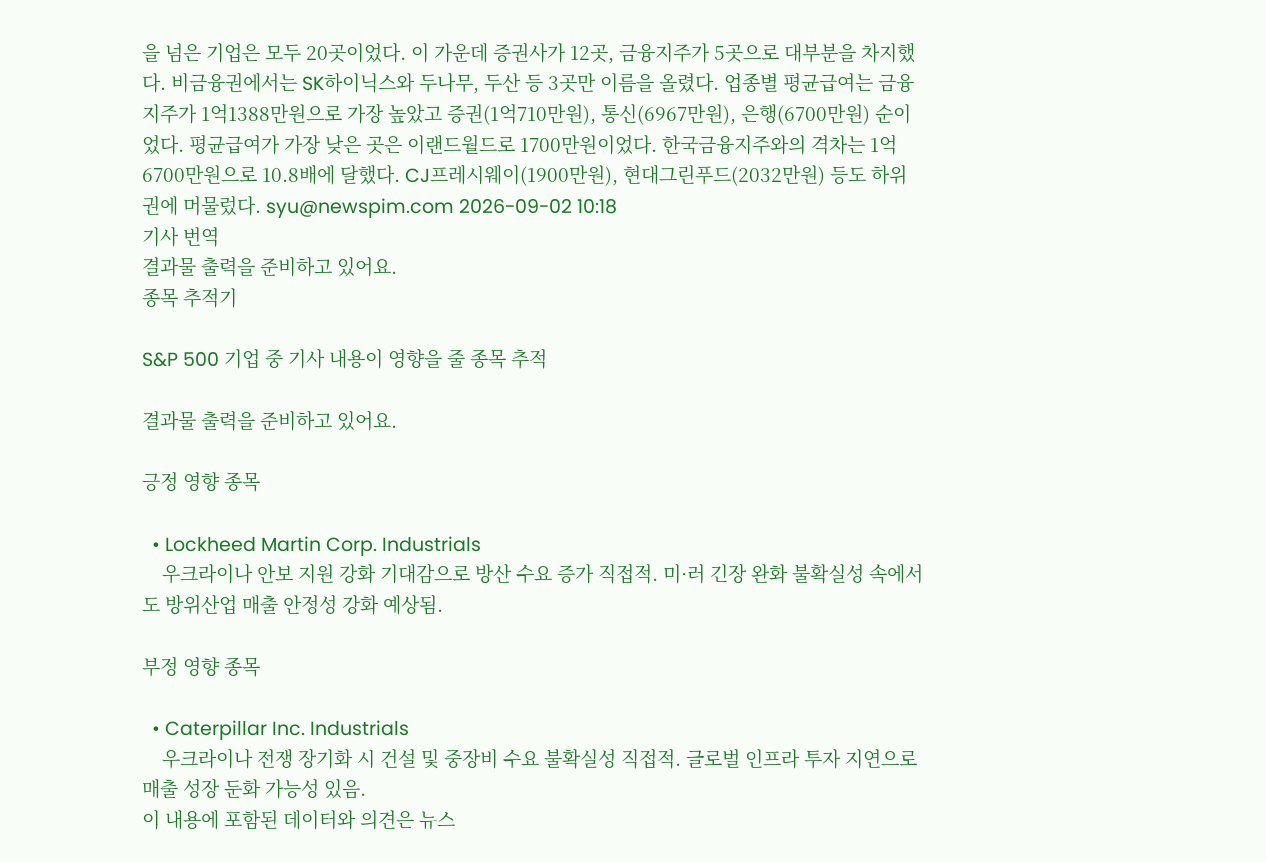을 넘은 기업은 모두 20곳이었다. 이 가운데 증권사가 12곳, 금융지주가 5곳으로 대부분을 차지했다. 비금융권에서는 SK하이닉스와 두나무, 두산 등 3곳만 이름을 올렸다. 업종별 평균급여는 금융지주가 1억1388만원으로 가장 높았고 증권(1억710만원), 통신(6967만원), 은행(6700만원) 순이었다. 평균급여가 가장 낮은 곳은 이랜드월드로 1700만원이었다. 한국금융지주와의 격차는 1억6700만원으로 10.8배에 달했다. CJ프레시웨이(1900만원), 현대그린푸드(2032만원) 등도 하위권에 머물렀다. syu@newspim.com 2026-09-02 10:18
기사 번역
결과물 출력을 준비하고 있어요.
종목 추적기

S&P 500 기업 중 기사 내용이 영향을 줄 종목 추적

결과물 출력을 준비하고 있어요.

긍정 영향 종목

  • Lockheed Martin Corp. Industrials
    우크라이나 안보 지원 강화 기대감으로 방산 수요 증가 직접적. 미·러 긴장 완화 불확실성 속에서도 방위산업 매출 안정성 강화 예상됨.

부정 영향 종목

  • Caterpillar Inc. Industrials
    우크라이나 전쟁 장기화 시 건설 및 중장비 수요 불확실성 직접적. 글로벌 인프라 투자 지연으로 매출 성장 둔화 가능성 있음.
이 내용에 포함된 데이터와 의견은 뉴스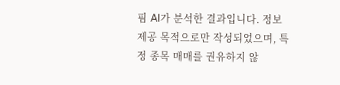핌 AI가 분석한 결과입니다. 정보 제공 목적으로만 작성되었으며, 특정 종목 매매를 권유하지 않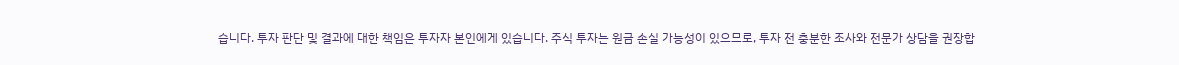습니다. 투자 판단 및 결과에 대한 책임은 투자자 본인에게 있습니다. 주식 투자는 원금 손실 가능성이 있으므로, 투자 전 충분한 조사와 전문가 상담을 권장합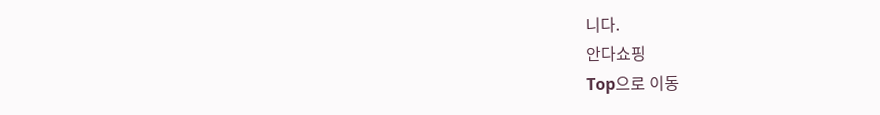니다.
안다쇼핑
Top으로 이동